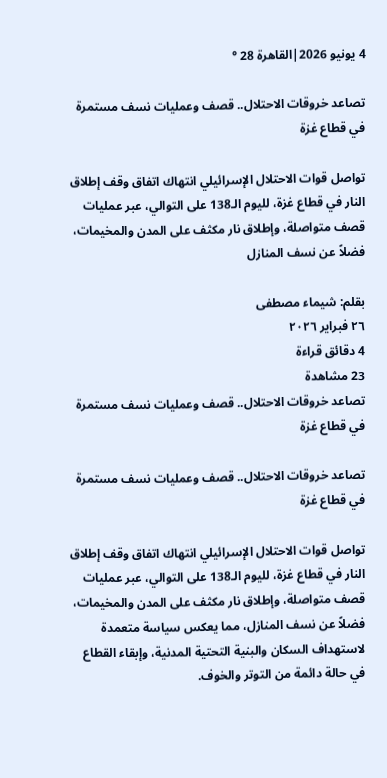4 يونيو 2026|القاهرة 28 °

تصاعد خروقات الاحتلال.. قصف وعمليات نسف مستمرة في قطاع غزة

تواصل قوات الاحتلال الإسرائيلي انتهاك اتفاق وقف إطلاق النار في قطاع غزة، لليوم الـ138 على التوالي، عبر عمليات قصف متواصلة، وإطلاق نار مكثف على المدن والمخيمات، فضلاً عن نسف المنازل

بقلم: شيماء مصطفى
٢٦ فبراير ٢٠٢٦
4 دقائق قراءة
23 مشاهدة
تصاعد خروقات الاحتلال.. قصف وعمليات نسف مستمرة في قطاع غزة

تصاعد خروقات الاحتلال.. قصف وعمليات نسف مستمرة في قطاع غزة

تواصل قوات الاحتلال الإسرائيلي انتهاك اتفاق وقف إطلاق النار في قطاع غزة، لليوم الـ138 على التوالي، عبر عمليات قصف متواصلة، وإطلاق نار مكثف على المدن والمخيمات، فضلاً عن نسف المنازل، مما يعكس سياسة متعمدة لاستهداف السكان والبنية التحتية المدنية، وإبقاء القطاع في حالة دائمة من التوتر والخوف.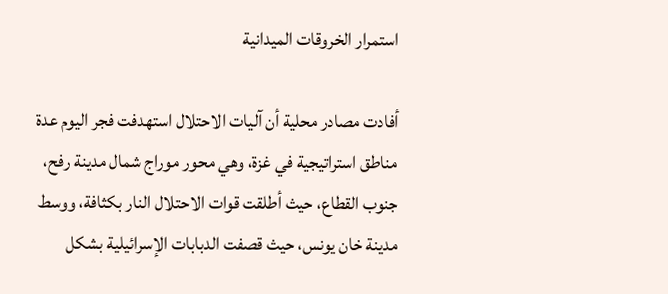استمرار الخروقات الميدانية

أفادت مصادر محلية أن آليات الاحتلال استهدفت فجر اليوم عدة مناطق استراتيجية في غزة، وهي محور موراج شمال مدينة رفح، جنوب القطاع، حيث أطلقت قوات الاحتلال النار بكثافة، ووسط مدينة خان يونس، حيث قصفت الدبابات الإسرائيلية بشكل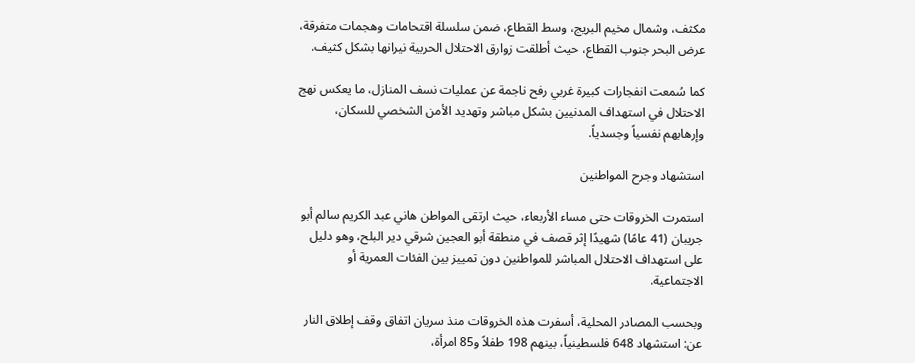مكثف، وشمال مخيم البريج، وسط القطاع، ضمن سلسلة اقتحامات وهجمات متفرقة، عرض البحر جنوب القطاع، حيث أطلقت زوارق الاحتلال الحربية نيرانها بشكل كثيف.

كما سُمعت انفجارات كبيرة غربي رفح ناجمة عن عمليات نسف المنازل، ما يعكس نهج الاحتلال في استهداف المدنيين بشكل مباشر وتهديد الأمن الشخصي للسكان، وإرهابهم نفسياً وجسدياً.

استشهاد وجرح المواطنين

استمرت الخروقات حتى مساء الأربعاء، حيث ارتقى المواطن هاني عبد الكريم سالم أبو جريبان (41 عامًا) شهيدًا إثر قصف في منطقة أبو العجين شرقي دير البلح، وهو دليل على استهداف الاحتلال المباشر للمواطنين دون تمييز بين الفئات العمرية أو الاجتماعية.

وبحسب المصادر المحلية، أسفرت هذه الخروقات منذ سريان اتفاق وقف إطلاق النار عن: استشهاد 648 فلسطينياً، بينهم 198 طفلاً و85 امرأة،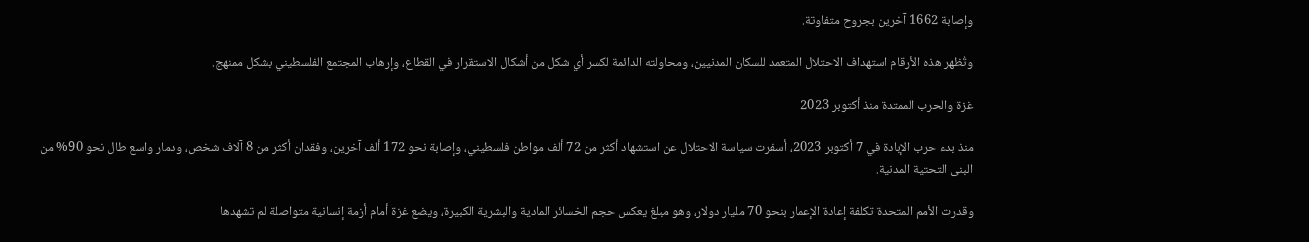وإصابة 1662 آخرين بجروح متفاوتة.

وتُظهر هذه الأرقام استهداف الاحتلال المتعمد للسكان المدنيين، ومحاولته الدائمة لكسر أي شكل من أشكال الاستقرار في القطاع، وإرهاب المجتمع الفلسطيني بشكل ممنهج.

غزة والحرب الممتدة منذ أكتوبر 2023

منذ بدء حرب الإبادة في 7 أكتوبر 2023، أسفرت سياسة الاحتلال عن استشهاد أكثر من 72 ألف مواطن فلسطيني، وإصابة نحو 172 ألف آخرين، وفقدان أكثر من 8 آلاف شخص، ودمار واسع طال نحو 90% من البنى التحتية المدنية.

وقدرت الأمم المتحدة تكلفة إعادة الإعمار بنحو 70 مليار دولار، وهو مبلغ يعكس حجم الخسائر المادية والبشرية الكبيرة، ويضع غزة أمام أزمة إنسانية متواصلة لم تشهدها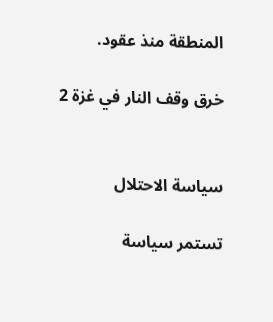المنطقة منذ عقود.

خرق وقف النار في غزة 2


سياسة الاحتلال

تستمر سياسة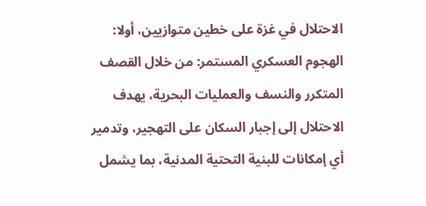الاحتلال في غزة على خطين متوازيين، أولا: الهجوم العسكري المستمر: من خلال القصف المتكرر والنسف والعمليات البحرية، يهدف الاحتلال إلى إجبار السكان على التهجير، وتدمير أي إمكانات للبنية التحتية المدنية، بما يشمل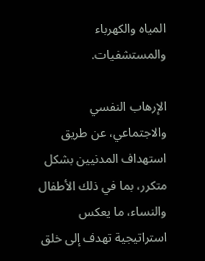المياه والكهرباء والمستشفيات.

الإرهاب النفسي والاجتماعي، عن طريق استهداف المدنيين بشكل متكرر، بما في ذلك الأطفال والنساء، ما يعكس استراتيجية تهدف إلى خلق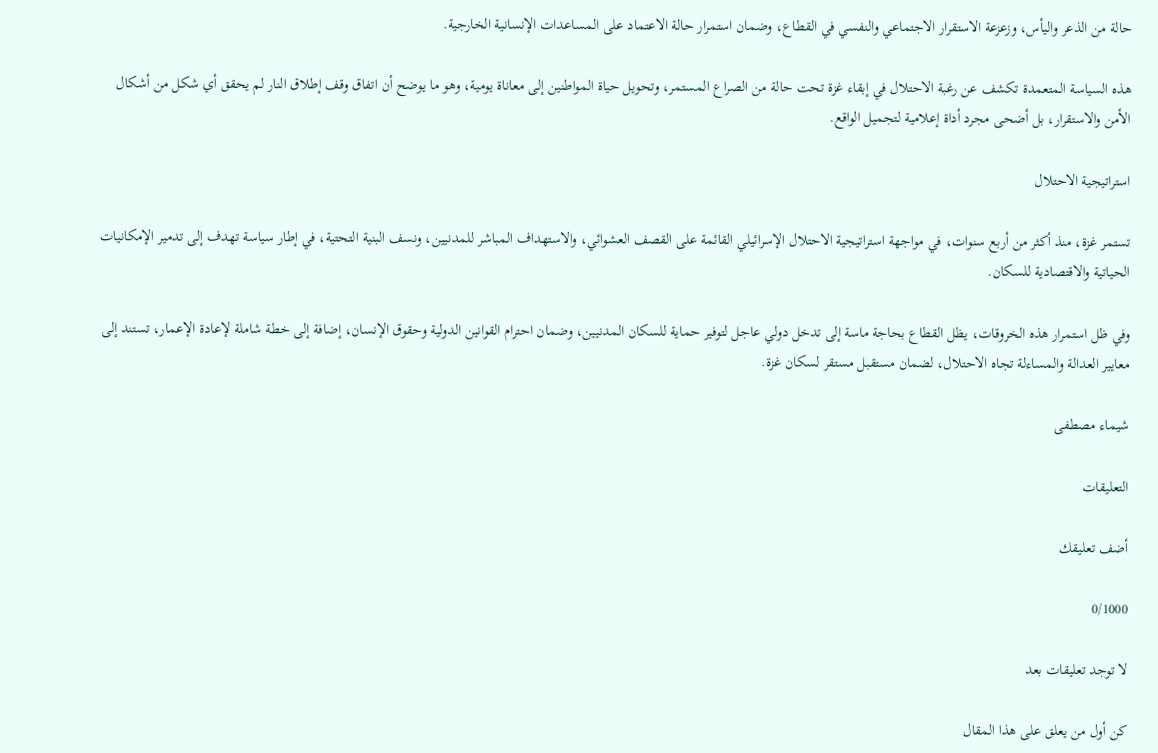حالة من الذعر واليأس، وزعزعة الاستقرار الاجتماعي والنفسي في القطاع، وضمان استمرار حالة الاعتماد على المساعدات الإنسانية الخارجية.

هذه السياسة المتعمدة تكشف عن رغبة الاحتلال في إبقاء غزة تحت حالة من الصراع المستمر، وتحويل حياة المواطنين إلى معاناة يومية، وهو ما يوضح أن اتفاق وقف إطلاق النار لم يحقق أي شكل من أشكال الأمن والاستقرار، بل أضحى مجرد أداة إعلامية لتجميل الواقع.

استراتيجية الاحتلال

تستمر غزة، منذ أكثر من أربع سنوات، في مواجهة استراتيجية الاحتلال الإسرائيلي القائمة على القصف العشوائي، والاستهداف المباشر للمدنيين، ونسف البنية التحتية، في إطار سياسة تهدف إلى تدمير الإمكانيات الحياتية والاقتصادية للسكان.

وفي ظل استمرار هذه الخروقات، يظل القطاع بحاجة ماسة إلى تدخل دولي عاجل لتوفير حماية للسكان المدنيين، وضمان احترام القوانين الدولية وحقوق الإنسان، إضافة إلى خطة شاملة لإعادة الإعمار، تستند إلى معايير العدالة والمساءلة تجاه الاحتلال، لضمان مستقبل مستقر لسكان غزة.

شيماء مصطفى

التعليقات

أضف تعليقك

0/1000

لا توجد تعليقات بعد

كن أول من يعلق على هذا المقال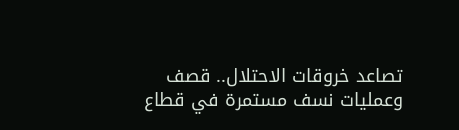تصاعد خروقات الاحتلال.. قصف وعمليات نسف مستمرة في قطاع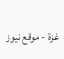غزة - موقع نيوز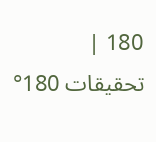180 | تحقيقات 180°